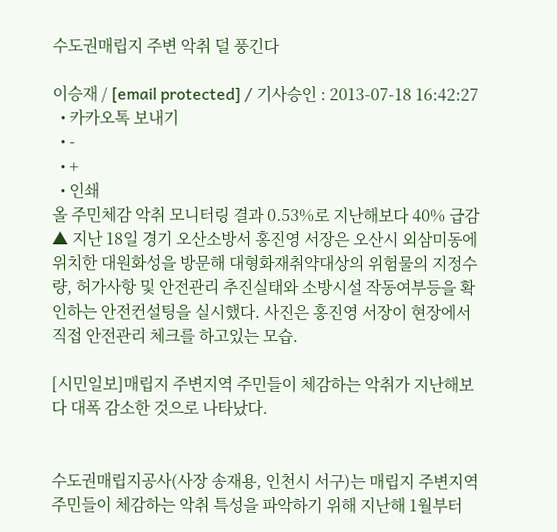수도권매립지 주변 악취 덜 풍긴다

이승재 / [email protected] / 기사승인 : 2013-07-18 16:42:27
  • 카카오톡 보내기
  • -
  • +
  • 인쇄
올 주민체감 악취 모니터링 결과 0.53%로 지난해보다 40% 급감
▲ 지난 18일 경기 오산소방서 홍진영 서장은 오산시 외삼미동에 위치한 대원화성을 방문해 대형화재취약대상의 위험물의 지정수량, 허가사항 및 안전관리 추진실태와 소방시설 작동여부등을 확인하는 안전컨설팅을 실시했다. 사진은 홍진영 서장이 현장에서 직접 안전관리 체크를 하고있는 모습.

[시민일보]매립지 주변지역 주민들이 체감하는 악취가 지난해보다 대폭 감소한 것으로 나타났다.


수도권매립지공사(사장 송재용, 인천시 서구)는 매립지 주변지역 주민들이 체감하는 악취 특성을 파악하기 위해 지난해 1월부터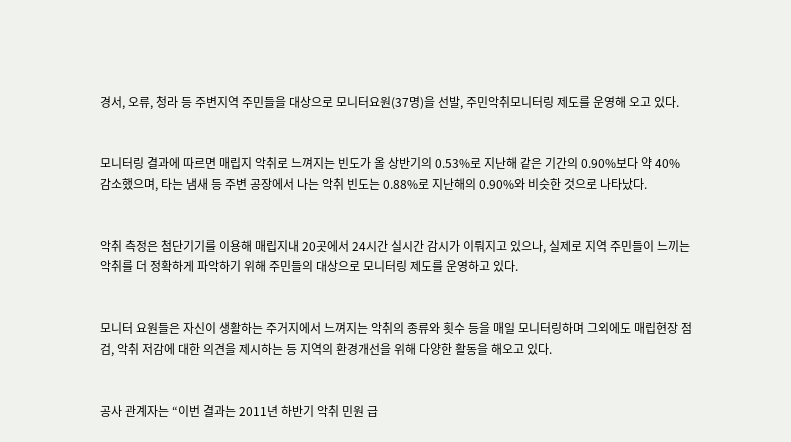경서, 오류, 청라 등 주변지역 주민들을 대상으로 모니터요원(37명)을 선발, 주민악취모니터링 제도를 운영해 오고 있다.


모니터링 결과에 따르면 매립지 악취로 느껴지는 빈도가 올 상반기의 0.53%로 지난해 같은 기간의 0.90%보다 약 40% 감소했으며, 타는 냄새 등 주변 공장에서 나는 악취 빈도는 0.88%로 지난해의 0.90%와 비슷한 것으로 나타났다.


악취 측정은 첨단기기를 이용해 매립지내 20곳에서 24시간 실시간 감시가 이뤄지고 있으나, 실제로 지역 주민들이 느끼는 악취를 더 정확하게 파악하기 위해 주민들의 대상으로 모니터링 제도를 운영하고 있다.


모니터 요원들은 자신이 생활하는 주거지에서 느껴지는 악취의 종류와 횟수 등을 매일 모니터링하며 그외에도 매립현장 점검, 악취 저감에 대한 의견을 제시하는 등 지역의 환경개선을 위해 다양한 활동을 해오고 있다.


공사 관계자는 “이번 결과는 2011년 하반기 악취 민원 급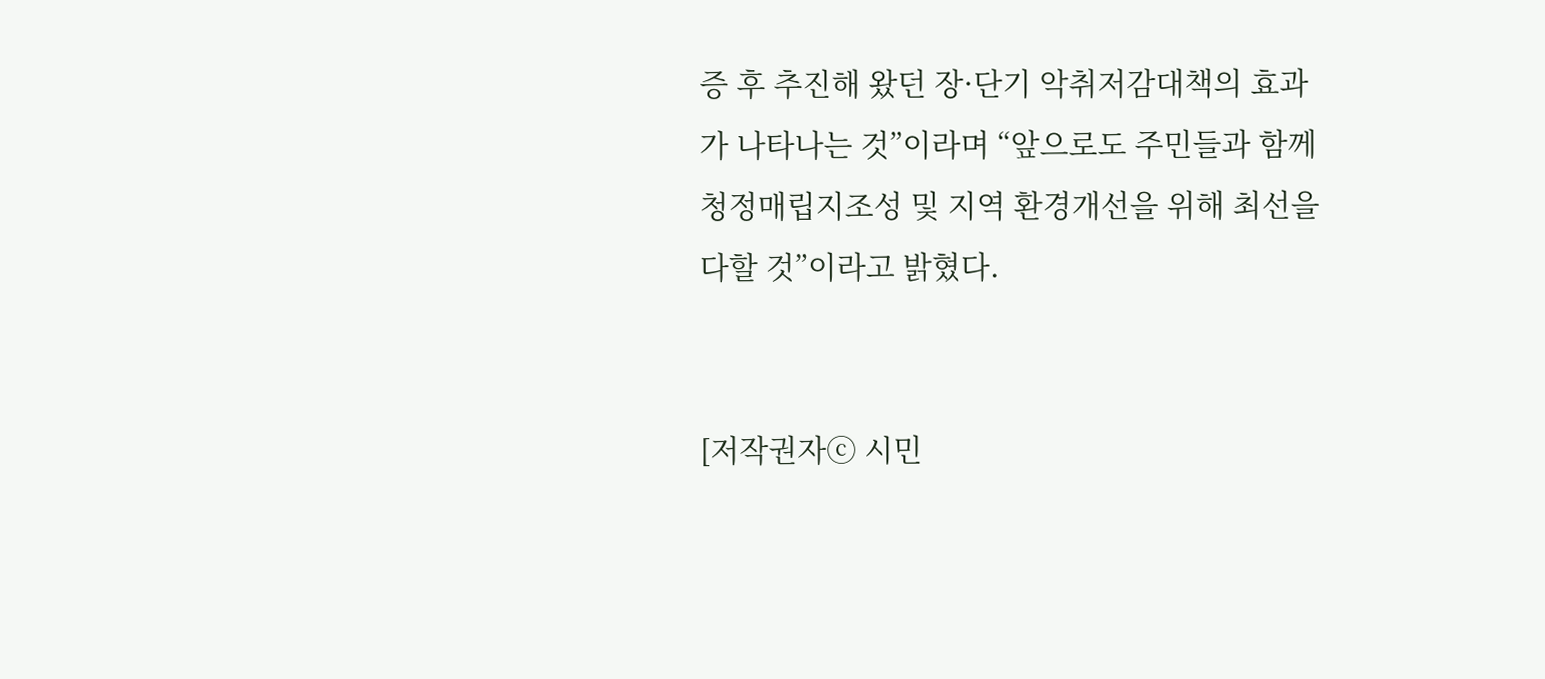증 후 추진해 왔던 장·단기 악취저감대책의 효과가 나타나는 것”이라며 “앞으로도 주민들과 함께 청정매립지조성 및 지역 환경개선을 위해 최선을 다할 것”이라고 밝혔다.


[저작권자ⓒ 시민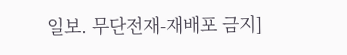일보. 무단전재-재배포 금지]